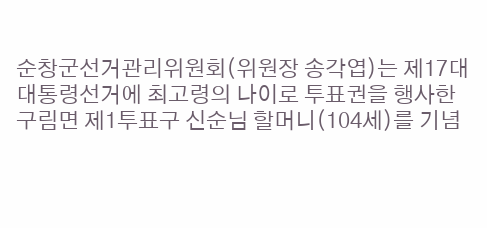순창군선거관리위원회(위원장 송각엽)는 제17대 대통령선거에 최고령의 나이로 투표권을 행사한 구림면 제1투표구 신순님 할머니(104세)를 기념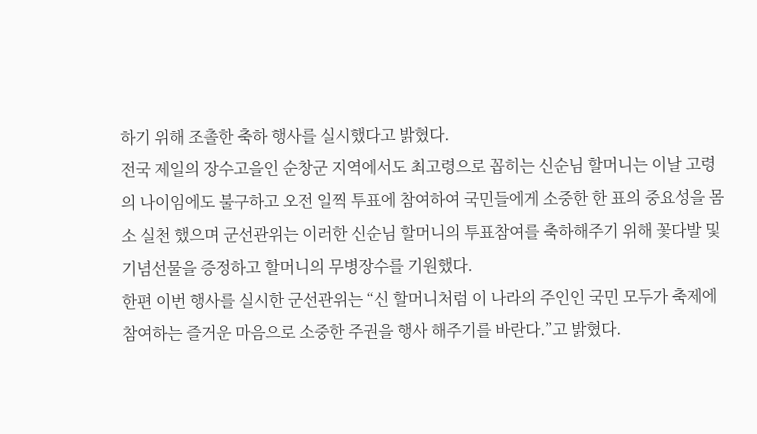하기 위해 조촐한 축하 행사를 실시했다고 밝혔다.
전국 제일의 장수고을인 순창군 지역에서도 최고령으로 꼽히는 신순님 할머니는 이날 고령의 나이임에도 불구하고 오전 일찍 투표에 참여하여 국민들에게 소중한 한 표의 중요성을 몸소 실천 했으며 군선관위는 이러한 신순님 할머니의 투표참여를 축하해주기 위해 꽃다발 및 기념선물을 증정하고 할머니의 무병장수를 기원했다.
한편 이번 행사를 실시한 군선관위는 “신 할머니처럼 이 나라의 주인인 국민 모두가 축제에 참여하는 즐거운 마음으로 소중한 주권을 행사 해주기를 바란다.”고 밝혔다.